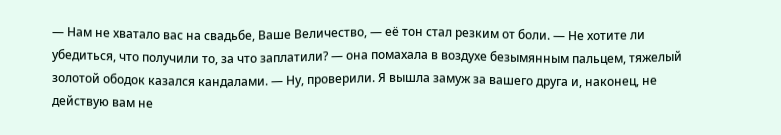— Нам не хватало вас на свадьбе, Ваше Величество, — её тон стал резким от боли. — Не хотите ли убедиться, что получили то, за что заплатили? — она помахала в воздухе безымянным пальцем, тяжелый золотой ободок казался кандалами. — Ну, проверили. Я вышла замуж за вашего друга и, наконец, не действую вам не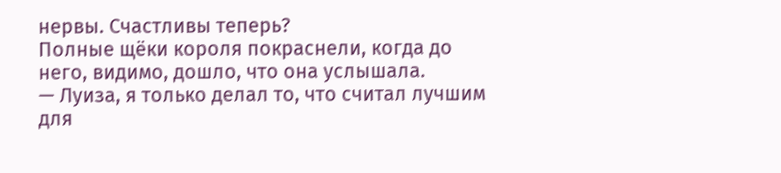нервы. Счастливы теперь?
Полные щёки короля покраснели, когда до него, видимо, дошло, что она услышала.
— Луиза, я только делал то, что считал лучшим для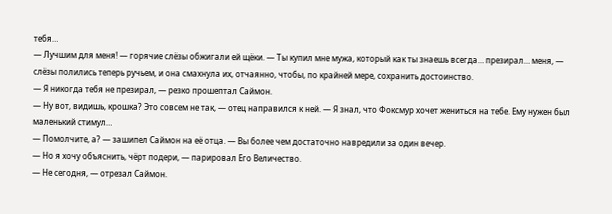тебя…
— Лучшим для меня! — горячие слёзы обжигали ей щёки. — Ты купил мне мужа, который как ты знаешь всегда… презирал… меня, — слёзы полились теперь ручьем, и она смахнула их, отчаянно, чтобы, по крайней мере, сохранить достоинство.
— Я никогда тебя не презирал, — резко прошептал Саймон.
— Ну вот, видишь, крошка? Это совсем не так, — отец направился к ней. — Я знал, что Фоксмур хочет жениться на тебе. Ему нужен был маленький стимул…
— Помолчите, а? — зашипел Саймон на её отца. — Вы более чем достаточно навредили за один вечер.
— Но я хочу объяснить, чёрт подери, — парировал Его Величество.
— Не сегодня, — отрезал Саймон.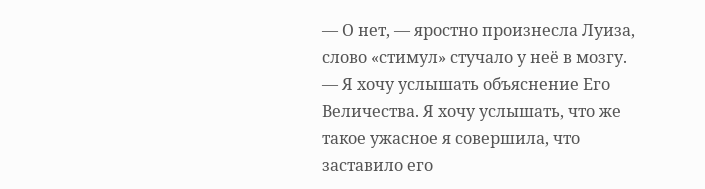— О нет, — яростно произнесла Луиза, слово «стимул» стучало у неё в мозгу. — Я хочу услышать объяснение Его Величества. Я хочу услышать, что же такое ужасное я совершила, что заставило его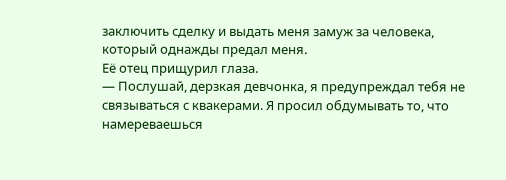заключить сделку и выдать меня замуж за человека, который однажды предал меня.
Её отец прищурил глаза.
— Послушай, дерзкая девчонка, я предупреждал тебя не связываться с квакерами. Я просил обдумывать то, что намереваешься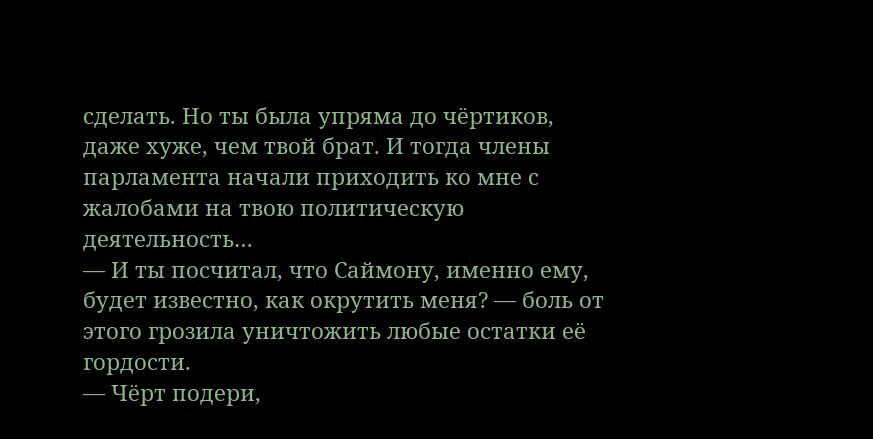сделать. Но ты была упряма до чёртиков, даже хуже, чем твой брат. И тогда члены парламента начали приходить ко мне с жалобами на твою политическую деятельность…
— И ты посчитал, что Саймону, именно ему, будет известно, как окрутить меня? — боль от этого грозила уничтожить любые остатки её гордости.
— Чёрт подери,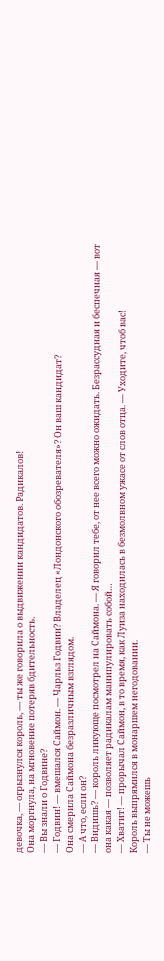девочка, — огрызнулся король, — ты же говорила о выдвижении кандидатов. Радикалов!
Она моргнула, на мгновение потеряв бдительность.
— Вы знали о Годвине?
— Годвин! — вмешался Саймон. — Чарльз Годвин? Владелец «Лондонского обозревателя»? Он ваш кандидат?
Она смерила Саймона безразличным взглядом.
— А что, если он?
— Видишь? — король ликующе посмотрел на Саймона. — Я говорил тебе, от нее всего можно ожидать. Безрассудная и беспечная — вот она какая — позволяет радикалам манипулировать собой…
— Хватит! — прорычал Саймон, в то время, как Луиза находилась в безмолвном ужасе от слов отца. — Уходите, чтоб вас!
Король выпрямился в монаршем негодовании.
— Ты не можешь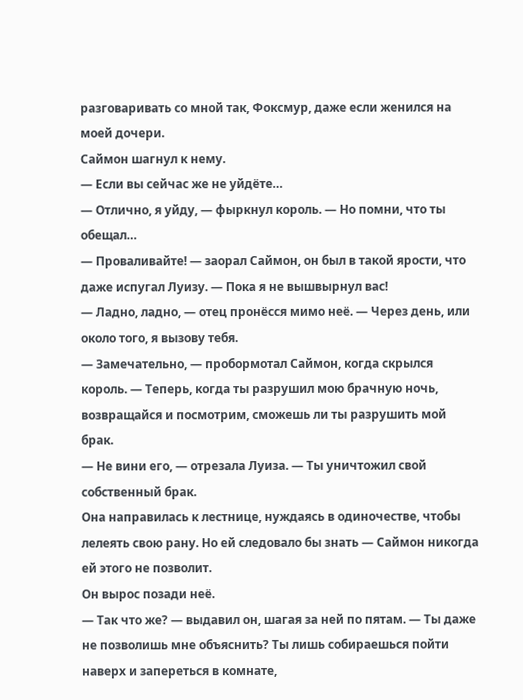разговаривать со мной так, Фоксмур, даже если женился на моей дочери.
Саймон шагнул к нему.
— Если вы сейчас же не уйдёте…
— Отлично, я уйду, — фыркнул король. — Но помни, что ты обещал…
— Проваливайте! — заорал Саймон, он был в такой ярости, что даже испугал Луизу. — Пока я не вышвырнул вас!
— Ладно, ладно, — отец пронёсся мимо неё. — Через день, или около того, я вызову тебя.
— Замечательно, — пробормотал Саймон, когда скрылся король. — Теперь, когда ты разрушил мою брачную ночь, возвращайся и посмотрим, сможешь ли ты разрушить мой брак.
— Не вини его, — отрезала Луиза. — Ты уничтожил свой собственный брак.
Она направилась к лестнице, нуждаясь в одиночестве, чтобы лелеять свою рану. Но ей следовало бы знать — Саймон никогда ей этого не позволит.
Он вырос позади неё.
— Так что же? — выдавил он, шагая за ней по пятам. — Ты даже не позволишь мне объяснить? Ты лишь собираешься пойти наверх и запереться в комнате,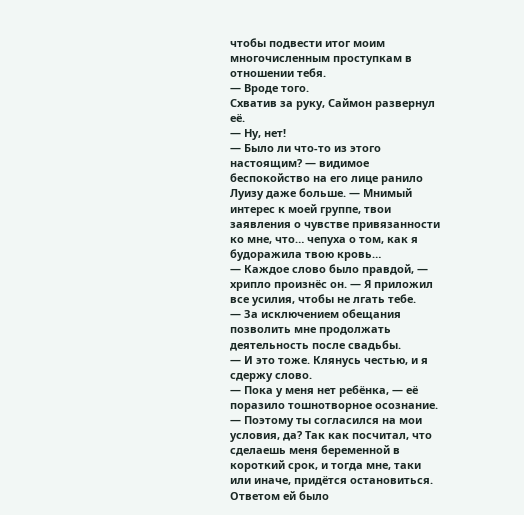чтобы подвести итог моим многочисленным проступкам в отношении тебя.
— Вроде того.
Схватив за руку, Саймон развернул её.
— Ну, нет!
— Было ли что-то из этого настоящим? — видимое беспокойство на его лице ранило Луизу даже больше. — Мнимый интерес к моей группе, твои заявления о чувстве привязанности ко мне, что… чепуха о том, как я будоражила твою кровь…
— Каждое слово было правдой, — хрипло произнёс он. — Я приложил все усилия, чтобы не лгать тебе.
— За исключением обещания позволить мне продолжать деятельность после свадьбы.
— И это тоже. Клянусь честью, и я сдержу слово.
— Пока у меня нет ребёнка, — её поразило тошнотворное осознание. — Поэтому ты согласился на мои условия, да? Так как посчитал, что сделаешь меня беременной в короткий срок, и тогда мне, таки или иначе, придётся остановиться.
Ответом ей было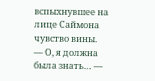вспыхнувшее на лице Саймона чувство вины.
— О, я должна была знать… —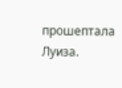прошептала Луиза.